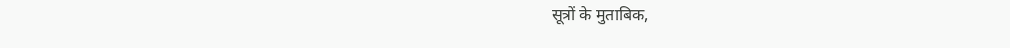सूत्रों के मुताबिक,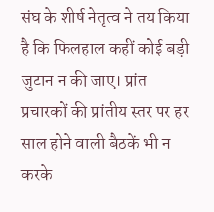संघ के शीर्ष नेतृत्व ने तय किया है कि फिलहाल कहीं कोई बड़ी जुटान न की जाए। प्रांत प्रचारकों की प्रांतीय स्तर पर हर साल होने वाली बैठकें भी न करके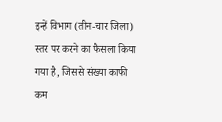इन्हें विभाग (तीन-चार जिला) स्तर पर करने का फैसला किया गया है, जिससे संख्या काफी कम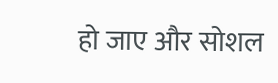हो जाए और सोशल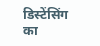डिस्टेंसिंग का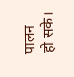पालन हो सके।